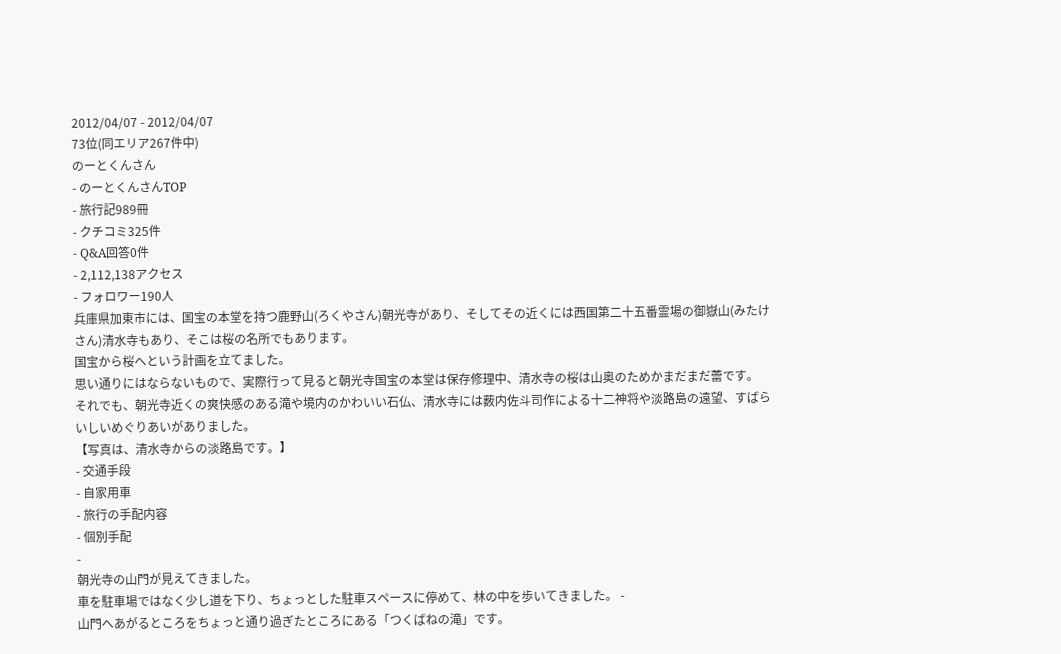2012/04/07 - 2012/04/07
73位(同エリア267件中)
のーとくんさん
- のーとくんさんTOP
- 旅行記989冊
- クチコミ325件
- Q&A回答0件
- 2,112,138アクセス
- フォロワー190人
兵庫県加東市には、国宝の本堂を持つ鹿野山(ろくやさん)朝光寺があり、そしてその近くには西国第二十五番霊場の御嶽山(みたけさん)清水寺もあり、そこは桜の名所でもあります。
国宝から桜へという計画を立てました。
思い通りにはならないもので、実際行って見ると朝光寺国宝の本堂は保存修理中、清水寺の桜は山奥のためかまだまだ蕾です。
それでも、朝光寺近くの爽快感のある滝や境内のかわいい石仏、清水寺には薮内佐斗司作による十二神将や淡路島の遠望、すばらいしいめぐりあいがありました。
【写真は、清水寺からの淡路島です。】
- 交通手段
- 自家用車
- 旅行の手配内容
- 個別手配
-
朝光寺の山門が見えてきました。
車を駐車場ではなく少し道を下り、ちょっとした駐車スペースに停めて、林の中を歩いてきました。 -
山門へあがるところをちょっと通り過ぎたところにある「つくばねの滝」です。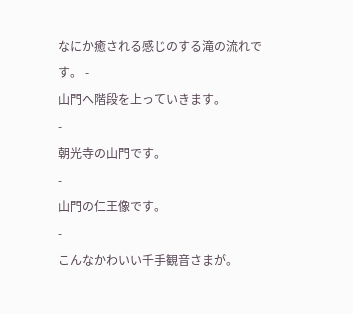なにか癒される感じのする滝の流れです。 -
山門へ階段を上っていきます。
-
朝光寺の山門です。
-
山門の仁王像です。
-
こんなかわいい千手観音さまが。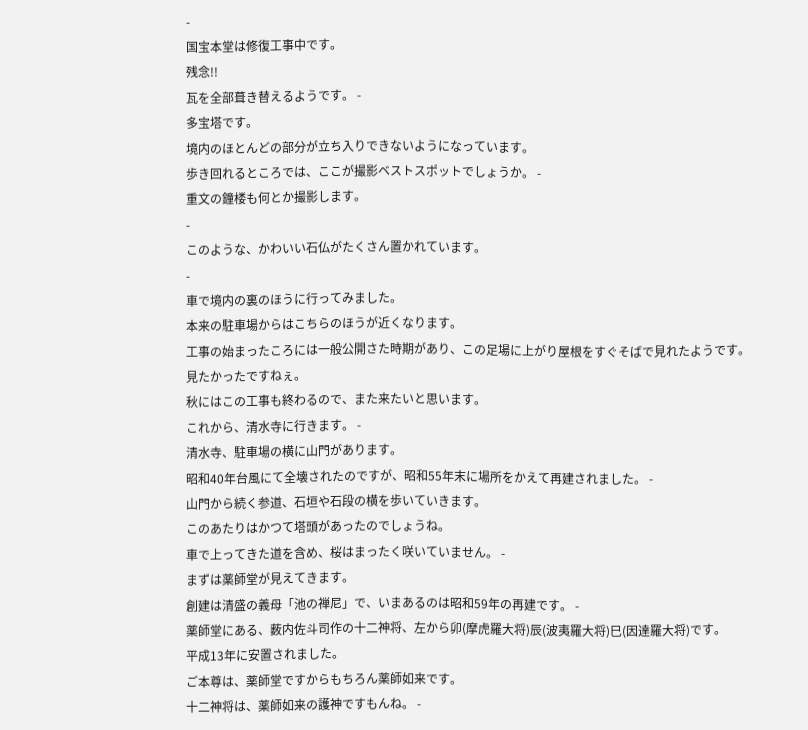-
国宝本堂は修復工事中です。
残念!!
瓦を全部葺き替えるようです。 -
多宝塔です。
境内のほとんどの部分が立ち入りできないようになっています。
歩き回れるところでは、ここが撮影ベストスポットでしょうか。 -
重文の鐘楼も何とか撮影します。
-
このような、かわいい石仏がたくさん置かれています。
-
車で境内の裏のほうに行ってみました。
本来の駐車場からはこちらのほうが近くなります。
工事の始まったころには一般公開さた時期があり、この足場に上がり屋根をすぐそばで見れたようです。
見たかったですねぇ。
秋にはこの工事も終わるので、また来たいと思います。
これから、清水寺に行きます。 -
清水寺、駐車場の横に山門があります。
昭和40年台風にて全壊されたのですが、昭和55年末に場所をかえて再建されました。 -
山門から続く参道、石垣や石段の横を歩いていきます。
このあたりはかつて塔頭があったのでしょうね。
車で上ってきた道を含め、桜はまったく咲いていません。 -
まずは薬師堂が見えてきます。
創建は清盛の義母「池の禅尼」で、いまあるのは昭和59年の再建です。 -
薬師堂にある、薮内佐斗司作の十二神将、左から卯(摩虎羅大将)辰(波夷羅大将)巳(因達羅大将)です。
平成13年に安置されました。
ご本尊は、薬師堂ですからもちろん薬師如来です。
十二神将は、薬師如来の護神ですもんね。 -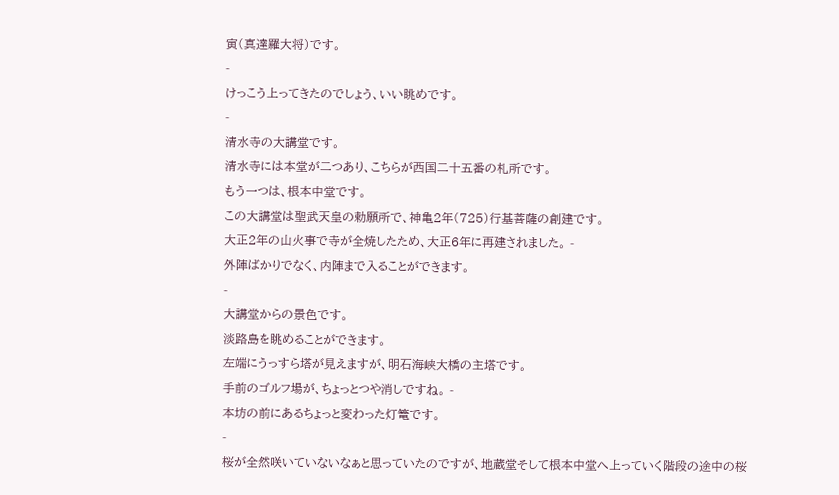寅(真達羅大将)です。
-
けっこう上ってきたのでしょう、いい眺めです。
-
清水寺の大講堂です。
清水寺には本堂が二つあり、こちらが西国二十五番の札所です。
もう一つは、根本中堂です。
この大講堂は聖武天皇の勅願所で、神亀2年(725)行基菩薩の創建です。
大正2年の山火事で寺が全焼したため、大正6年に再建されました。 -
外陣ばかりでなく、内陣まで入ることができます。
-
大講堂からの景色です。
淡路島を眺めることができます。
左端にうっすら塔が見えますが、明石海峡大橋の主塔です。
手前のゴルフ場が、ちょっとつや消しですね。 -
本坊の前にあるちょっと変わった灯篭です。
-
桜が全然咲いていないなぁと思っていたのですが、地蔵堂そして根本中堂へ上っていく階段の途中の桜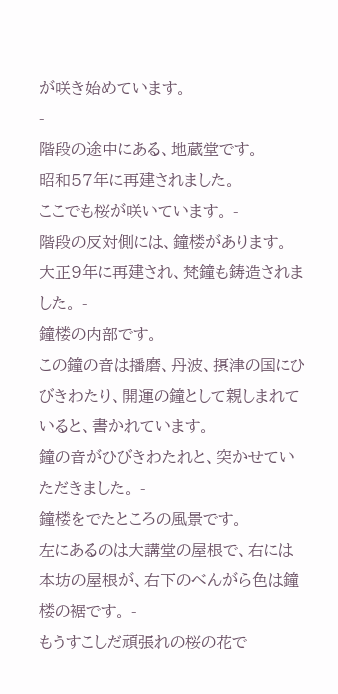が咲き始めています。
-
階段の途中にある、地蔵堂です。
昭和57年に再建されました。
ここでも桜が咲いています。 -
階段の反対側には、鐘楼があります。
大正9年に再建され、梵鐘も鋳造されました。 -
鐘楼の内部です。
この鐘の音は播磨、丹波、摂津の国にひびきわたり、開運の鐘として親しまれていると、書かれています。
鐘の音がひびきわたれと、突かせていただきました。 -
鐘楼をでたところの風景です。
左にあるのは大講堂の屋根で、右には本坊の屋根が、右下のべんがら色は鐘楼の裾です。 -
もうすこしだ頑張れの桜の花で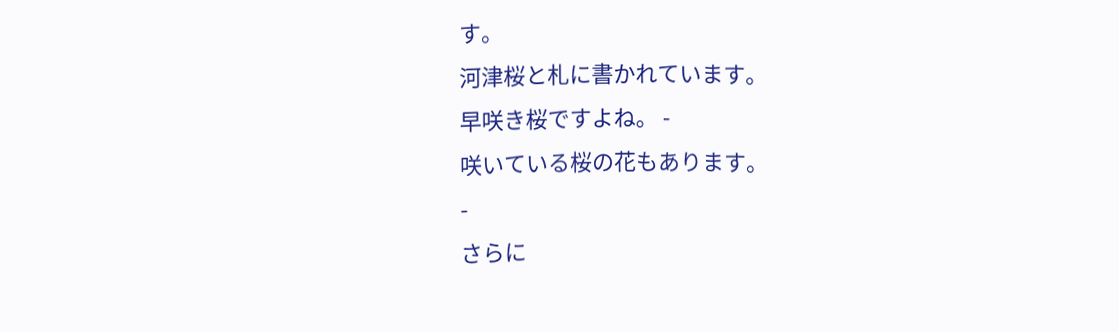す。
河津桜と札に書かれています。
早咲き桜ですよね。 -
咲いている桜の花もあります。
-
さらに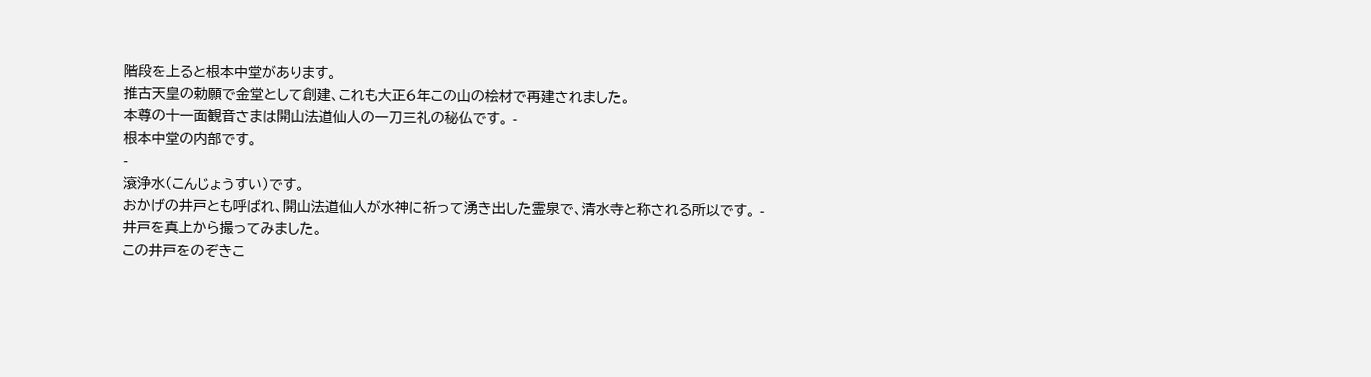階段を上ると根本中堂があります。
推古天皇の勅願で金堂として創建、これも大正6年この山の桧材で再建されました。
本尊の十一面観音さまは開山法道仙人の一刀三礼の秘仏です。 -
根本中堂の内部です。
-
滾浄水(こんじょうすい)です。
おかげの井戸とも呼ばれ、開山法道仙人が水神に祈って湧き出した霊泉で、清水寺と称される所以です。 -
井戸を真上から撮ってみました。
この井戸をのぞきこ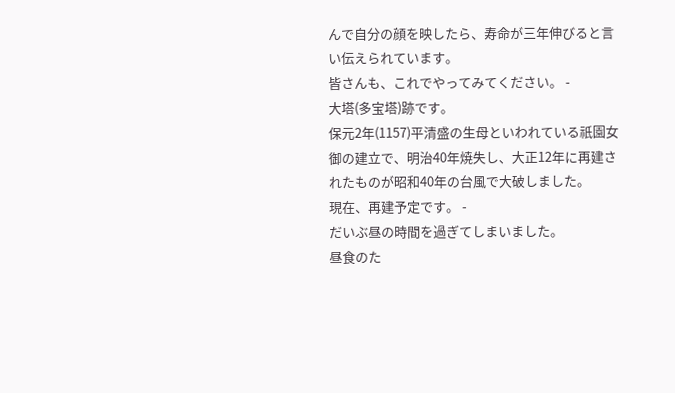んで自分の顔を映したら、寿命が三年伸びると言い伝えられています。
皆さんも、これでやってみてください。 -
大塔(多宝塔)跡です。
保元2年(1157)平清盛の生母といわれている祇園女御の建立で、明治40年焼失し、大正12年に再建されたものが昭和40年の台風で大破しました。
現在、再建予定です。 -
だいぶ昼の時間を過ぎてしまいました。
昼食のた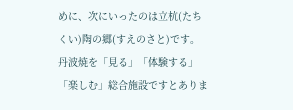めに、次にいったのは立杭(たちくい)陶の郷(すえのさと)です。
丹波焼を「見る」「体験する」「楽しむ」総合施設ですとありま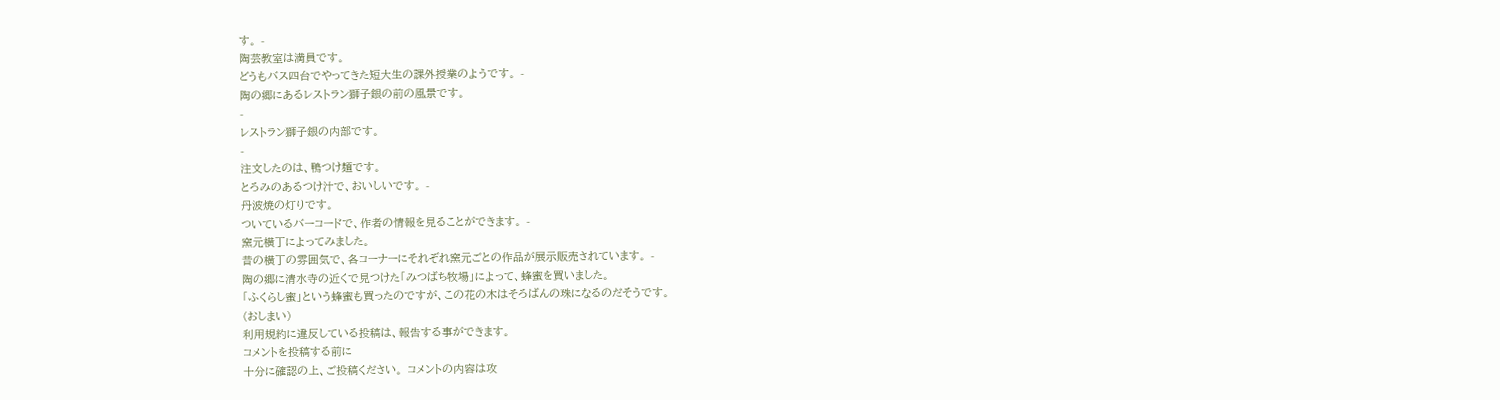す。 -
陶芸教室は満員です。
どうもバス四台でやってきた短大生の課外授業のようです。 -
陶の郷にあるレストラン獅子銀の前の風景です。
-
レストラン獅子銀の内部です。
-
注文したのは、鴨つけ麺です。
とろみのあるつけ汁で、おいしいです。 -
丹波焼の灯りです。
ついているバーコードで、作者の情報を見ることができます。 -
窯元横丁によってみました。
昔の横丁の雰囲気で、各コーナーにそれぞれ窯元ごとの作品が展示販売されています。 -
陶の郷に清水寺の近くで見つけた「みつばち牧場」によって、蜂蜜を買いました。
「ふくらし蜜」という蜂蜜も買ったのですが、この花の木はそろばんの珠になるのだそうです。
(おしまい)
利用規約に違反している投稿は、報告する事ができます。
コメントを投稿する前に
十分に確認の上、ご投稿ください。 コメントの内容は攻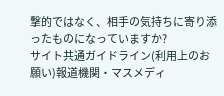撃的ではなく、相手の気持ちに寄り添ったものになっていますか?
サイト共通ガイドライン(利用上のお願い)報道機関・マスメディ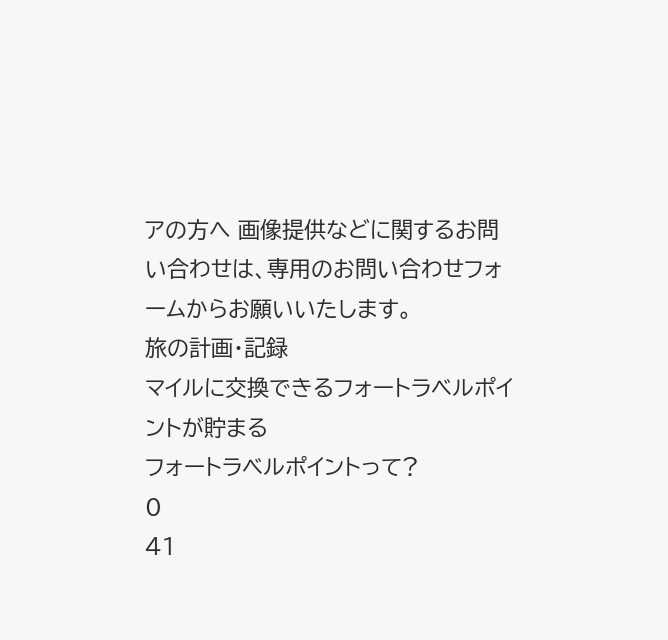アの方へ 画像提供などに関するお問い合わせは、専用のお問い合わせフォームからお願いいたします。
旅の計画・記録
マイルに交換できるフォートラベルポイントが貯まる
フォートラベルポイントって?
0
41